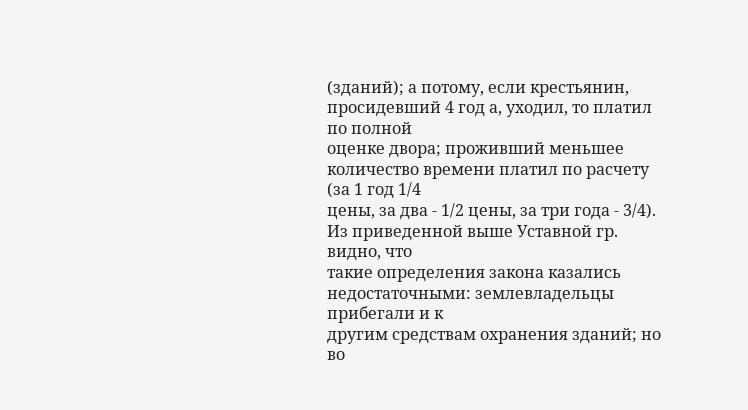(зданий); а потому, если крестьянин, просидевший 4 год а, уходил, то платил по полной
оценке двора; проживший меньшее количество времени платил по расчету (за 1 год 1/4
цены, за два - 1/2 цены, за три года - 3/4). Из приведенной выше Уставной гр. видно, что
такие определения закона казались недостаточными: землевладельцы прибегали и к
другим средствам охранения зданий; но во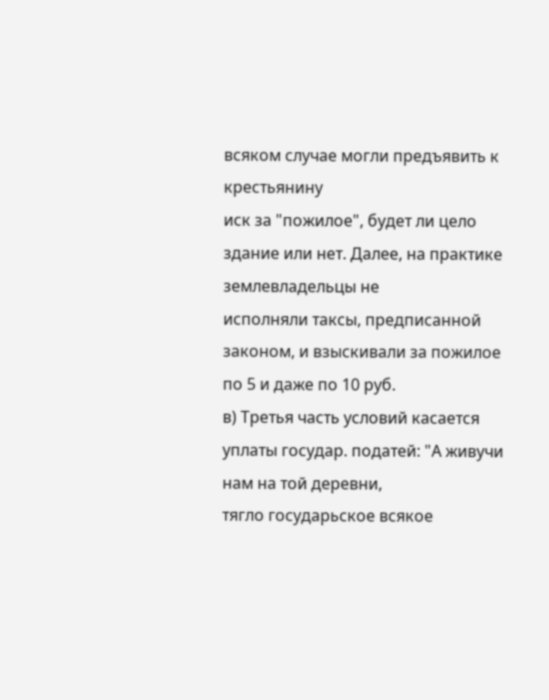всяком случае могли предъявить к крестьянину
иск за "пожилое", будет ли цело здание или нет. Далее, на практике землевладельцы не
исполняли таксы, предписанной законом, и взыскивали за пожилое по 5 и даже по 10 руб.
в) Третья часть условий касается уплаты государ. податей: "А живучи нам на той деревни,
тягло государьское всякое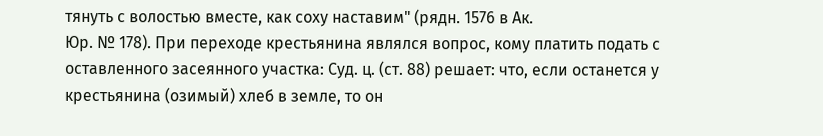тянуть с волостью вместе, как соху наставим" (рядн. 1576 в Ак.
Юр. № 178). При переходе крестьянина являлся вопрос, кому платить подать с
оставленного засеянного участка: Суд. ц. (ст. 88) решает: что, если останется у
крестьянина (озимый) хлеб в земле, то он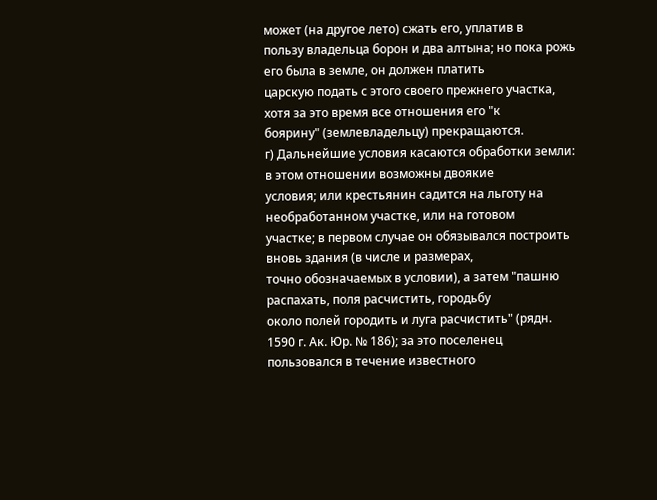может (на другое лето) сжать его, уплатив в
пользу владельца борон и два алтына; но пока рожь его была в земле, он должен платить
царскую подать с этого своего прежнего участка, хотя за это время все отношения его "к
боярину" (землевладельцу) прекращаются.
г) Дальнейшие условия касаются обработки земли: в этом отношении возможны двоякие
условия; или крестьянин садится на льготу на необработанном участке, или на готовом
участке; в первом случае он обязывался построить вновь здания (в числе и размерах,
точно обозначаемых в условии), а затем "пашню распахать, поля расчистить, городьбу
около полей городить и луга расчистить" (рядн. 1590 г. Ак. Юр. № 186); за это поселенец
пользовался в течение известного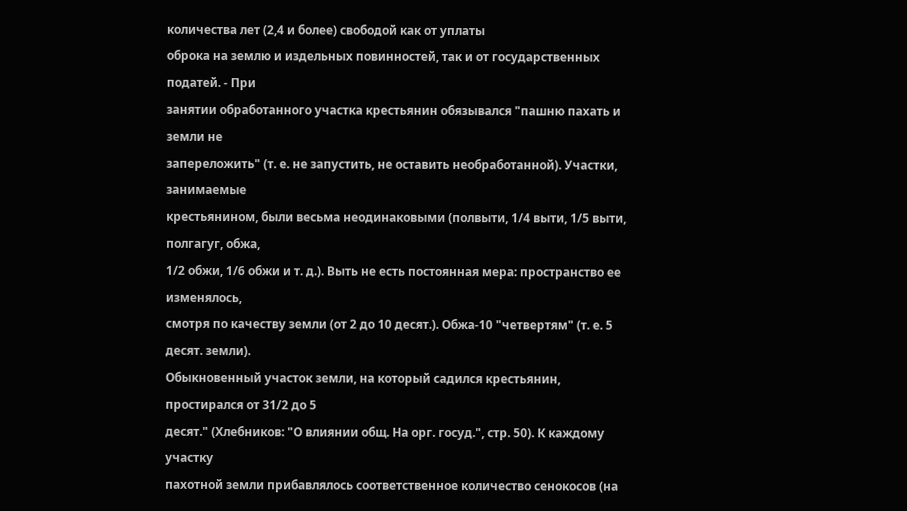количества лет (2,4 и более) свободой как от уплаты
оброка на землю и издельных повинностей, так и от государственных податей. - При
занятии обработанного участка крестьянин обязывался "пашню пахать и земли не
запереложить" (т. е. не запустить, не оставить необработанной). Участки, занимаемые
крестьянином, были весьма неодинаковыми (полвыти, 1/4 выти, 1/5 выти, полгагуг, обжа,
1/2 обжи, 1/6 обжи и т. д.). Выть не есть постоянная мера: пространство ее изменялось,
смотря по качеству земли (от 2 до 10 десят.). Обжа-10 "четвертям" (т. е. 5 десят. земли).
Обыкновенный участок земли, на который садился крестьянин, простирался от 31/2 до 5
десят." (Хлебников: "О влиянии общ. На орг. госуд.", стр. 50). К каждому участку
пахотной земли прибавлялось соответственное количество сенокосов (на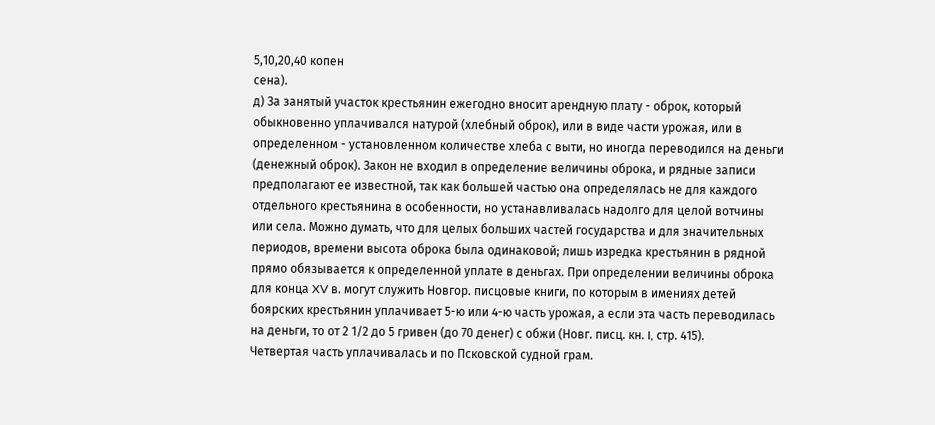5,10,20,40 копен
сена).
д) За занятый участок крестьянин ежегодно вносит арендную плату - оброк, который
обыкновенно уплачивался натурой (хлебный оброк), или в виде части урожая, или в
определенном - установленном количестве хлеба с выти, но иногда переводился на деньги
(денежный оброк). Закон не входил в определение величины оброка, и рядные записи
предполагают ее известной, так как большей частью она определялась не для каждого
отдельного крестьянина в особенности, но устанавливалась надолго для целой вотчины
или села. Можно думать, что для целых больших частей государства и для значительных
периодов, времени высота оброка была одинаковой; лишь изредка крестьянин в рядной
прямо обязывается к определенной уплате в деньгах. При определении величины оброка
для конца XV в. могут служить Новгор. писцовые книги, по которым в имениях детей
боярских крестьянин уплачивает 5-ю или 4-ю часть урожая, а если эта часть переводилась
на деньги, то от 2 1/2 до 5 гривен (до 70 денег) с обжи (Новг. писц. кн. I, стр. 415).
Четвертая часть уплачивалась и по Псковской судной грам.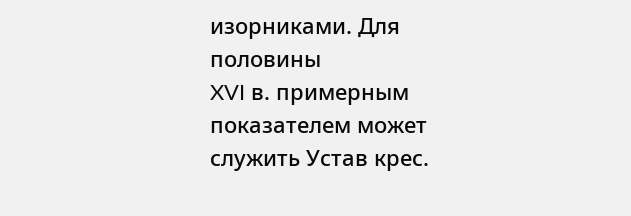изорниками. Для половины
XVI в. примерным показателем может служить Устав крес.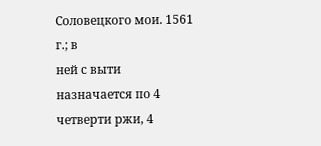Соловецкого мои. 1561 г.; в
ней с выти назначается по 4 четверти ржи, 4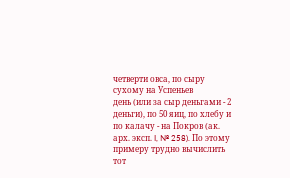четверти овса, по сыру сухому на Успеньев
день (или за сыр деньгами - 2 деньги), по 50 яиц, по хлебу и по калачу - на Покров (ак.
арх. эксп. I, № 258). По этому примеру трудно вычислить тот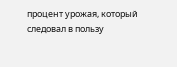процент урожая, который
следовал в пользу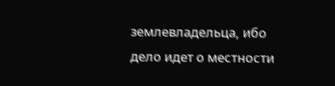землевладельца, ибо дело идет о местности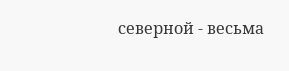северной - весьма